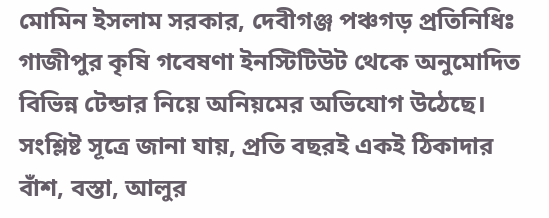মোমিন ইসলাম সরকার, দেবীগঞ্জ পঞ্চগড় প্রতিনিধিঃ
গাজীপুর কৃষি গবেষণা ইনস্টিটিউট থেকে অনুমোদিত বিভিন্ন টেন্ডার নিয়ে অনিয়মের অভিযোগ উঠেছে। সংশ্লিষ্ট সূত্রে জানা যায়, প্রতি বছরই একই ঠিকাদার বাঁশ, বস্তা, আলুর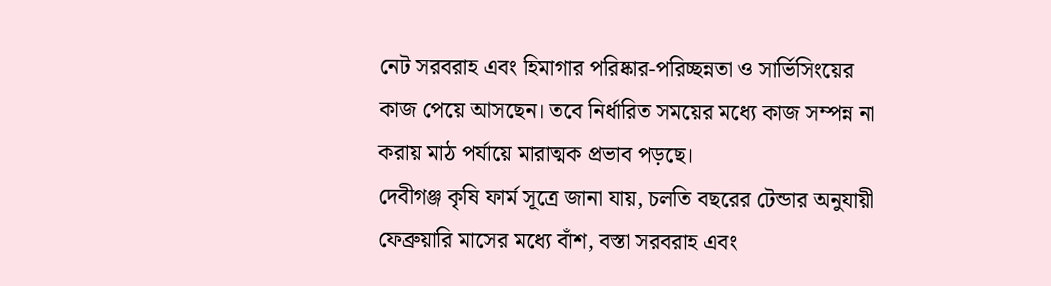নেট সরবরাহ এবং হিমাগার পরিষ্কার-পরিচ্ছন্নতা ও সার্ভিসিংয়ের কাজ পেয়ে আসছেন। তবে নির্ধারিত সময়ের মধ্যে কাজ সম্পন্ন না করায় মাঠ পর্যায়ে মারাত্মক প্রভাব পড়ছে।
দেবীগঞ্জ কৃষি ফার্ম সূত্রে জানা যায়, চলতি বছরের টেন্ডার অনুযায়ী ফেব্রুয়ারি মাসের মধ্যে বাঁশ, বস্তা সরবরাহ এবং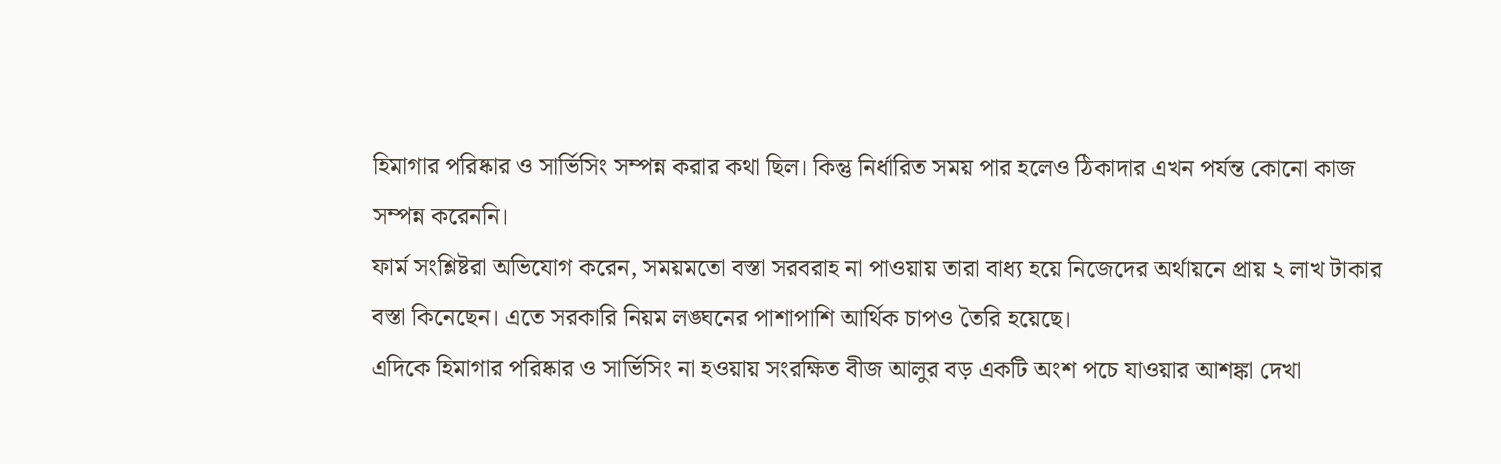হিমাগার পরিষ্কার ও সার্ভিসিং সম্পন্ন করার কথা ছিল। কিন্তু নির্ধারিত সময় পার হলেও ঠিকাদার এখন পর্যন্ত কোনো কাজ সম্পন্ন করেননি।
ফার্ম সংশ্লিষ্টরা অভিযোগ করেন, সময়মতো বস্তা সরবরাহ না পাওয়ায় তারা বাধ্য হয়ে নিজেদের অর্থায়নে প্রায় ২ লাখ টাকার বস্তা কিনেছেন। এতে সরকারি নিয়ম লঙ্ঘনের পাশাপাশি আর্থিক চাপও তৈরি হয়েছে।
এদিকে হিমাগার পরিষ্কার ও সার্ভিসিং না হওয়ায় সংরক্ষিত বীজ আলুর বড় একটি অংশ পচে যাওয়ার আশঙ্কা দেখা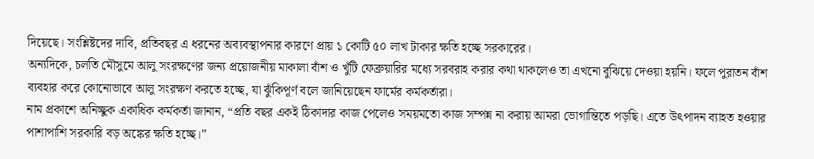দিয়েছে। সংশ্লিষ্টদের দাবি, প্রতিবছর এ ধরনের অব্যবস্থাপনার কারণে প্রায় ১ কোটি ৫০ লাখ টাকার ক্ষতি হচ্ছে সরকারের।
অন্যদিকে, চলতি মৌসুমে আলু সংরক্ষণের জন্য প্রয়োজনীয় মাকালা বাঁশ ও খুঁটি ফেব্রুয়ারির মধ্যে সরবরাহ করার কথা থাকলেও তা এখনো বুঝিয়ে দেওয়া হয়নি। ফলে পুরাতন বাঁশ ব্যবহার করে কোনোভাবে আলু সংরক্ষণ করতে হচ্ছে, যা ঝুঁকিপূর্ণ বলে জানিয়েছেন ফার্মের কর্মকর্তারা।
নাম প্রকাশে অনিচ্ছুক একাধিক কর্মকর্তা জানান, “প্রতি বছর একই ঠিকাদার কাজ পেলেও সময়মতো কাজ সম্পন্ন না করায় আমরা ভোগান্তিতে পড়ছি। এতে উৎপাদন ব্যাহত হওয়ার পাশাপাশি সরকারি বড় অঙ্কের ক্ষতি হচ্ছে।”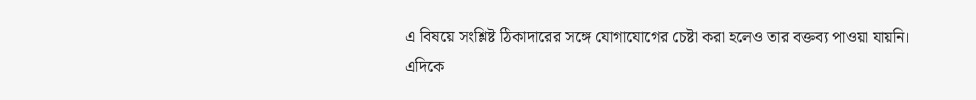এ বিষয়ে সংশ্লিষ্ট ঠিকাদারের সঙ্গে যোগাযোগের চেষ্টা করা হলেও তার বক্তব্য পাওয়া যায়নি।
এদিকে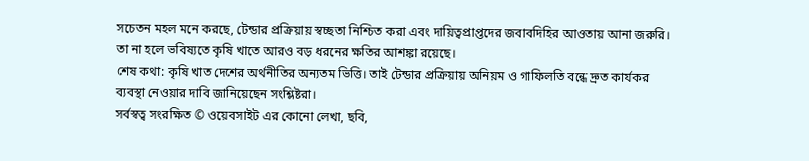সচেতন মহল মনে করছে, টেন্ডার প্রক্রিয়ায় স্বচ্ছতা নিশ্চিত করা এবং দায়িত্বপ্রাপ্তদের জবাবদিহির আওতায় আনা জরুরি। তা না হলে ভবিষ্যতে কৃষি খাতে আরও বড় ধরনের ক্ষতির আশঙ্কা রয়েছে।
শেষ কথা: কৃষি খাত দেশের অর্থনীতির অন্যতম ভিত্তি। তাই টেন্ডার প্রক্রিয়ায় অনিয়ম ও গাফিলতি বন্ধে দ্রুত কার্যকর ব্যবস্থা নেওয়ার দাবি জানিয়েছেন সংশ্লিষ্টরা।
সর্বস্বত্ব সংরক্ষিত © ওয়েবসাইট এর কোনো লেখা, ছবি,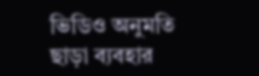ভিডিও অনুমতি ছাড়া ব্যবহার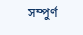সম্পুর্ণ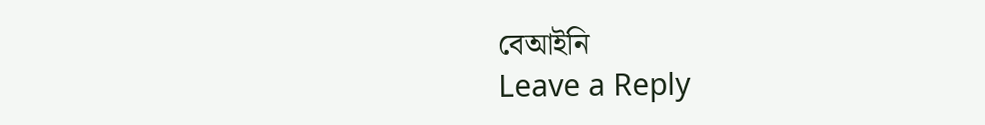বেআইনি
Leave a Reply